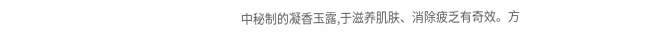中秘制的凝香玉露,于滋养肌肤、消除疲乏有奇效。方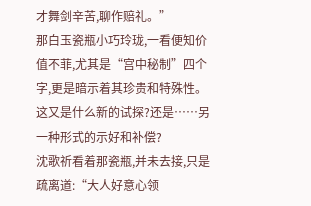才舞剑辛苦,聊作赔礼。”
那白玉瓷瓶小巧玲珑,一看便知价值不菲,尤其是“宫中秘制”四个字,更是暗示着其珍贵和特殊性。
这又是什么新的试探?还是……另一种形式的示好和补偿?
沈歌祈看着那瓷瓶,并未去接,只是疏离道:“大人好意心领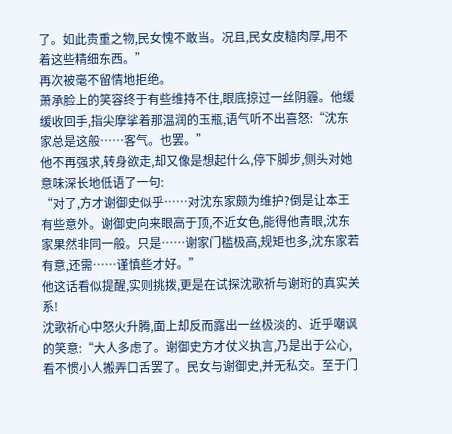了。如此贵重之物,民女愧不敢当。况且,民女皮糙肉厚,用不着这些精细东西。”
再次被毫不留情地拒绝。
萧承脸上的笑容终于有些维持不住,眼底掠过一丝阴霾。他缓缓收回手,指尖摩挲着那温润的玉瓶,语气听不出喜怒:“沈东家总是这般……客气。也罢。”
他不再强求,转身欲走,却又像是想起什么,停下脚步,侧头对她意味深长地低语了一句:
“对了,方才谢御史似乎……对沈东家颇为维护?倒是让本王有些意外。谢御史向来眼高于顶,不近女色,能得他青眼,沈东家果然非同一般。只是……谢家门槛极高,规矩也多,沈东家若有意,还需……谨慎些才好。”
他这话看似提醒,实则挑拨,更是在试探沈歌祈与谢珩的真实关系!
沈歌祈心中怒火升腾,面上却反而露出一丝极淡的、近乎嘲讽的笑意:“大人多虑了。谢御史方才仗义执言,乃是出于公心,看不惯小人搬弄口舌罢了。民女与谢御史,并无私交。至于门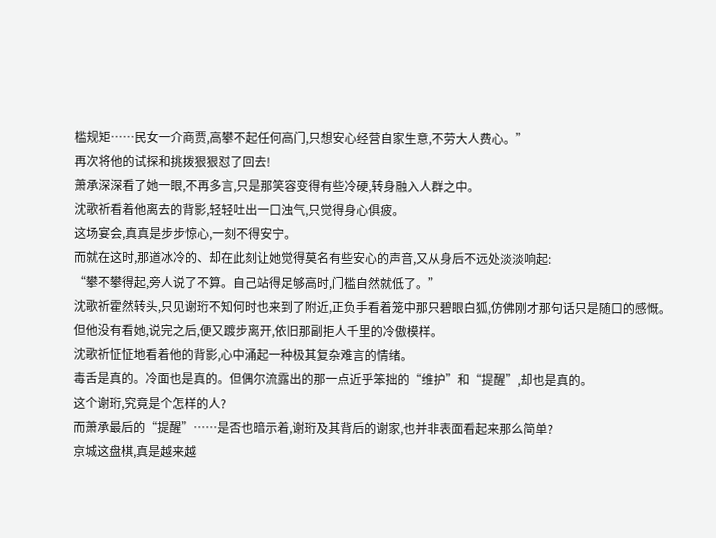槛规矩……民女一介商贾,高攀不起任何高门,只想安心经营自家生意,不劳大人费心。”
再次将他的试探和挑拨狠狠怼了回去!
萧承深深看了她一眼,不再多言,只是那笑容变得有些冷硬,转身融入人群之中。
沈歌祈看着他离去的背影,轻轻吐出一口浊气,只觉得身心俱疲。
这场宴会,真真是步步惊心,一刻不得安宁。
而就在这时,那道冰冷的、却在此刻让她觉得莫名有些安心的声音,又从身后不远处淡淡响起:
“攀不攀得起,旁人说了不算。自己站得足够高时,门槛自然就低了。”
沈歌祈霍然转头,只见谢珩不知何时也来到了附近,正负手看着笼中那只碧眼白狐,仿佛刚才那句话只是随口的感慨。
但他没有看她,说完之后,便又踱步离开,依旧那副拒人千里的冷傲模样。
沈歌祈怔怔地看着他的背影,心中涌起一种极其复杂难言的情绪。
毒舌是真的。冷面也是真的。但偶尔流露出的那一点近乎笨拙的“维护”和“提醒”,却也是真的。
这个谢珩,究竟是个怎样的人?
而萧承最后的“提醒”……是否也暗示着,谢珩及其背后的谢家,也并非表面看起来那么简单?
京城这盘棋,真是越来越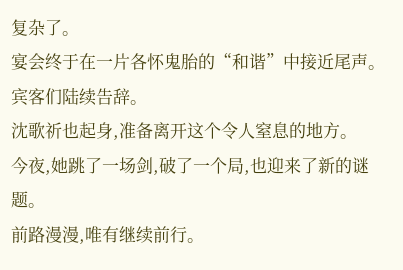复杂了。
宴会终于在一片各怀鬼胎的“和谐”中接近尾声。
宾客们陆续告辞。
沈歌祈也起身,准备离开这个令人窒息的地方。
今夜,她跳了一场剑,破了一个局,也迎来了新的谜题。
前路漫漫,唯有继续前行。